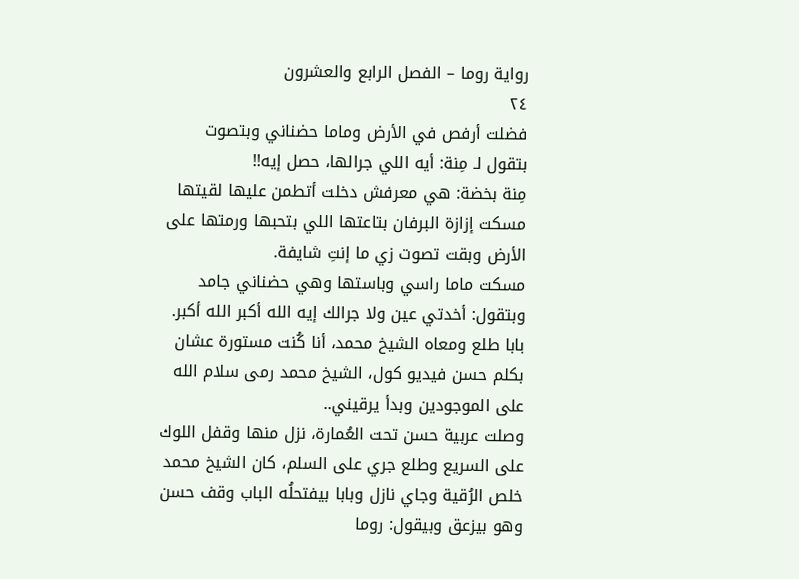رواية روما – الفصل الرابع والعشرون
٢٤
فضلت أرفص في الأرض وماما حضناني وبتصوت بتقول لـ مِنة: أيه اللي جرالها، حصل إيه!!
مِنة بخضة: هي معرفش دخلت أتطمن عليها لقيتها مسكت إزازة البرفان بتاعتها اللي بتحبها ورمتها على الأرض وبقت تصوت زي ما إنتِ شايفة.
مسكت ماما راسي وباستها وهي حضناني جامد وبتقول: أخدتي عين ولا جرالك إيه الله أكبر الله أكبر.
بابا طلع ومعاه الشيخ محمد، أنا كُنت مستورة عشان بكلم حسن فيديو كول، الشيخ محمد رمى سلام الله على الموجودين وبدأ يرقيني..
وصلت عربية حسن تحت العُمارة، نزل منها وقفل اللوك على السريع وطلع جري على السلم، كان الشيخ محمد خلص الرُقية وجاي نازل وبابا بيفتحلُه الباب وقف حسن وهو بيزعق وبيقول: روما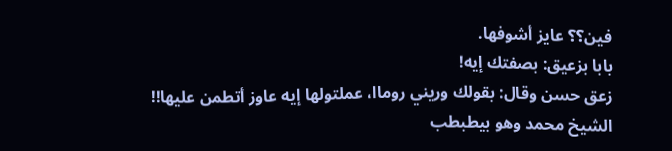فين؟؟ عايز أشوفها.
بابا بزعيق: بصفتك إيه!
زعق حسن وقال: بقولك وريني روماا، عملتولها إيه عاوز أتطمن عليها!!
الشيخ محمد وهو بيطبطب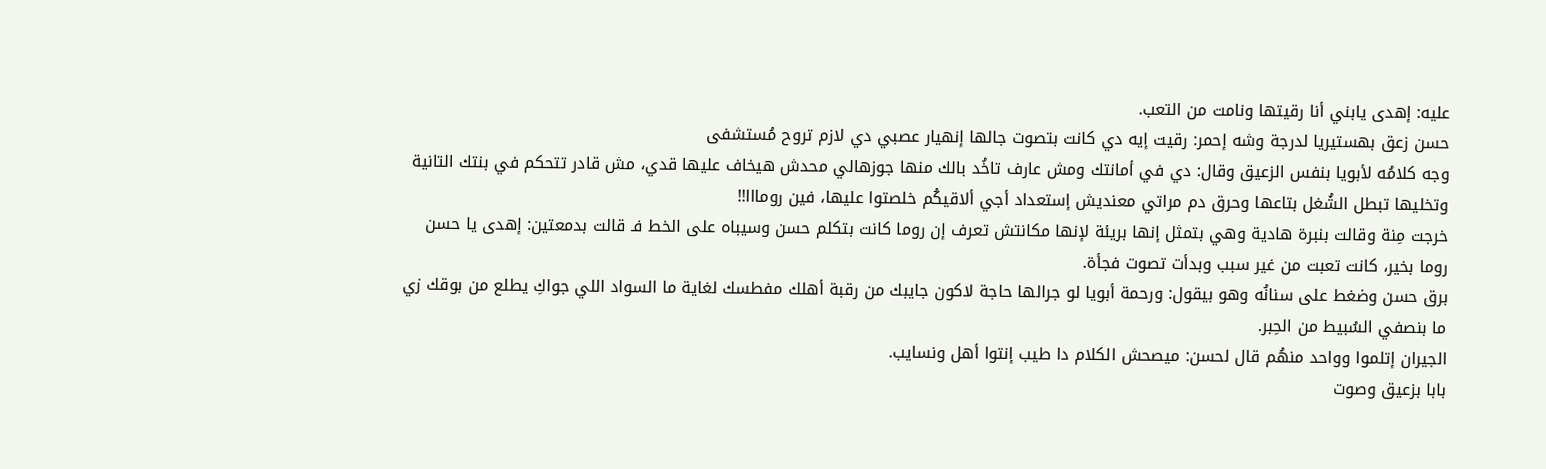عليه: إهدى يابني أنا رقيتها ونامت من التعب.
حسن زعق بهستيريا لدرجة وشه إحمر: رقيت إيه دي كانت بتصوت جالها إنهيار عصبي دي لازم تروح مُستشفى
وجه كلامُه لأبويا بنفس الزعيق وقال: دي في أمانتك ومش عارف تاخُد بالك منها جوزهالي محدش هيخاف عليها قدي، مش قادر تتحكم في بنتك التانية وتخليها تبطل الشُغل بتاعها وحرق دم مراتي معنديش إستعداد أجي ألاقيكُم خلصتوا عليها، فين رومااا!!
خرجت مِنة وقالت بنبرة هادية وهي بتمثل إنها بريئة لإنها مكانتش تعرف إن روما كانت بتكلم حسن وسيباه على الخط فـ قالت بدمعتين: إهدى يا حسن روما بخير، كانت تعبت من غير سبب وبدأت تصوت فجأة.
برق حسن وضغط على سنانُه وهو بيقول: ورحمة أبويا لو جرالها حاجة لاكون جايبك من رقبة أهلك مفطسك لغاية ما السواد اللي جواكِ يطلع من بوقك زي ما بنصفي السُبيط من الحِبر.
الجيران إتلموا وواحد منهُم قال لحسن: ميصحش الكلام دا طيب إنتوا أهل ونسايب.
بابا بزعيق وصوت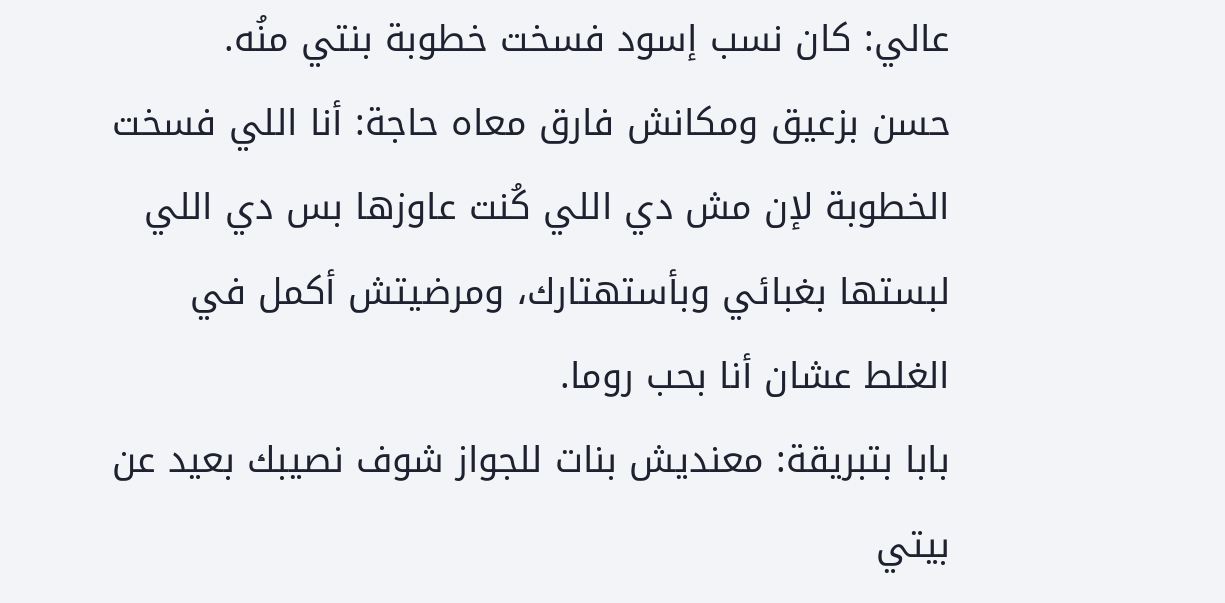عالي: كان نسب إسود فسخت خطوبة بنتي منُه.
حسن بزعيق ومكانش فارق معاه حاجة: أنا اللي فسخت الخطوبة لإن مش دي اللي كُنت عاوزها بس دي اللي لبستها بغبائي وبأستهتارك، ومرضيتش أكمل في الغلط عشان أنا بحب روما.
بابا بتبريقة: معنديش بنات للجواز شوف نصيبك بعيد عن بيتي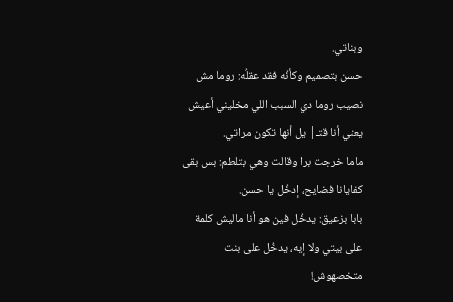وبناتي.
حسن بتصميم وكأنُه فقد عقلُه: روما مش نصيب روما دي السبب اللي مخليني أعيش يعني أنا قتـ| يل أنها تكون مراتي.
ماما خرجت برا وقالت وهي بتلطم: بس بقى كفايانا فضايح، إدخُل يا حسن.
بابا بزعيق: يدخُل فين هو أنا ماليش كلمة على بيتي ولا إيه، يدخُل على بنت متخصهوش!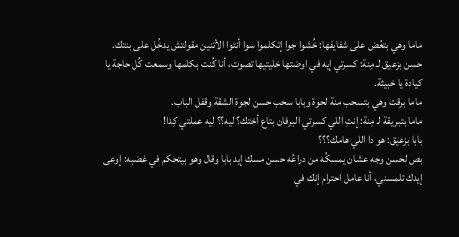ماما وهي بتعُض على شفايفها: خُشوا جوا إتكلموا سوا أنتوا الأتنين مقولتش يدخُل على بنتك.
حسن بزعيق لـ مِنة: كسرتي إيه في اوضتها خليتيها تصوت، أنا كُنت بكلمها وسمعت كُل حاجة يا كيادة يا خبيثة.
ماما برقت وهي بتسحب منة لحوة وبابا سحب حسن لجوة الشقة وقفل الباب.
ماما بتبريقة لـ مِنة: إنتِ اللي كسرتي البرفان بتاع أختك؟ ليه؟؟ ليه عملتي كِدا!
بابا بزعيق: هو دا اللي هامك؟؟؟
بص لحسن وجه عشان يمسكُه من دراعُه حسن مسك إيد بابا وقال وهو بيتحكم في غضبه: إوعى إيدك تلمسني، أنا عامل احترام إنك في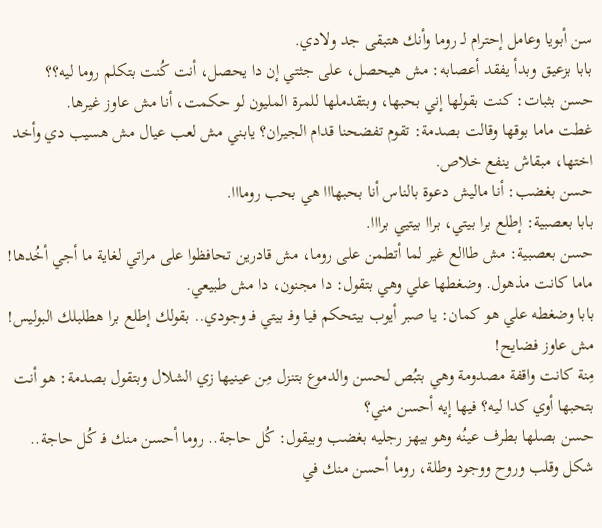سن أبويا وعامل إحترام لـ روما وأنك هتبقى جد ولادي.
بابا بزعيق وبدأ يفقد أعصابه: مش هيحصل، على جثتي إن دا يحصل، أنت كُنت بتكلم روما ليه؟؟
حسن بثبات: كنت بقولها إني بحبها، وبتقدملها للمرة المليون لو حكمت، أنا مش عاوز غيرها.
غطت ماما بوقها وقالت بصدمة: تقوم تفضحنا قدام الجيران؟ يابني مش لعب عيال مش هسيب دي وأخد اختها، مبقاش ينفع خلاص.
حسن بغضب: أنا ماليش دعوة بالناس أنا بحبهااا هي بحب رومااا.
بابا بعصبية: إطلع برا بيتي، براا بيتيي برااا.
حسن بعصبية: مش طاالع غير لما أتطمن على روما، مش قادرين تحافظوا على مراتي لغاية ما أجي أخُدها!
ماما كانت مذهول. وضغطها علي وهي بتقول: دا مجنون، دا مش طبيعي.
بابا وضغطه علي هو كمان: يا صبر أيوب بيتحكم فيا وفـ بيتي فـ وجودي.. بقولك إطلع برا هطلبلك البوليس! مش عاوز فضايح!
مِنة كانت واقفة مصدومة وهي بتبُص لحسن والدموع بتنزل مِن عينيها زي الشلال وبتقول بصدمة: هو أنت بتحبها أوي كدا ليه؟ فيها إيه أحسن مني؟
حسن بصلها بطرف عينُه وهو بيهز رجليه بغضب وبيقول: كُل حاجة.. روما أحسن منك فـ كُل حاجة.. شكل وقلب وروح ووجود وطلة، روما أحسن منك في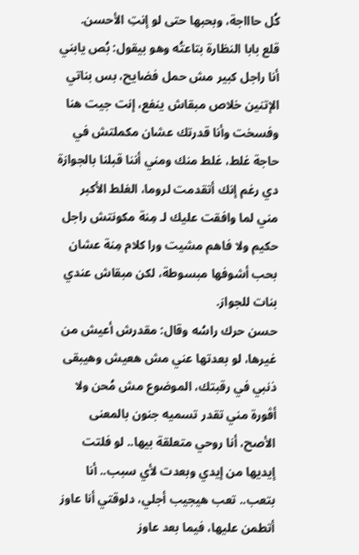كُل حاااجة، وبحبها حتى لو إنتِ الأحسن.
قلع بابا النظارة بتاعتُه وهو بيقول: بُص يابني أنا راجل كبير مش حمل فضايح، بس بناتي الإتنين خلاص مبقاش ينفع، إنت جيت هنا وفسخت وأنا قدرتك عشان مكملتش في حاجة غلط، غلط منك ومني أننا قبلنا بالجوازة دي رغم إنك أتقدمت لروما، الغلط الأكبر مني لما وافقت عليك لـ مِنة مكونتش راجل حكيم ولا فاهم مشيت ورا كلام مِنة عشان بحب أشوفها مبسوطة، لكن مبقاش عندي بنات للجواز.
حسن حرك راسُه وقال: مقدرش أعيش من غيرها، لو بعدتها عني مش هعيش وهيبقى ذنبي في رقبتك، الموضوع مش مُحن ولا أڤورة مني تقدر تسميه جنون بالمعنى الأصح، أنا روحي متعلقة بيها.. لو فلتت إيديها من إيدي وبعدت لأي سبب.. أنا بتعب.. تعب هيجيب أجلي، دلوقتي أنا عاوز أتطمن عليها، فيما بعد عاوز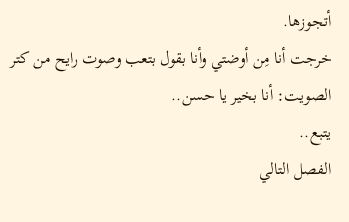أتجوزها.
خرجت أنا مِن أوضتي وأنا بقول بتعب وصوت رايح من كتر الصويت: أنا بخير يا حسن..
يتبع..
الفصل التالي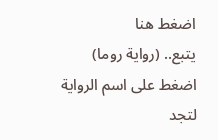اضغط هنا
يتبع.. (رواية روما) اضغط على اسم الرواية لتجد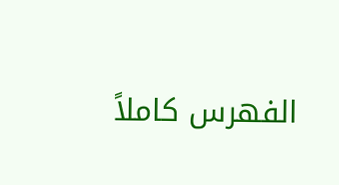الفهرس كاملاً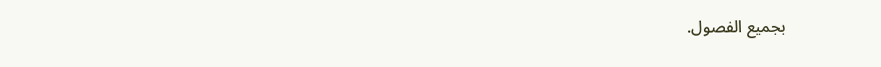بجميع الفصول.